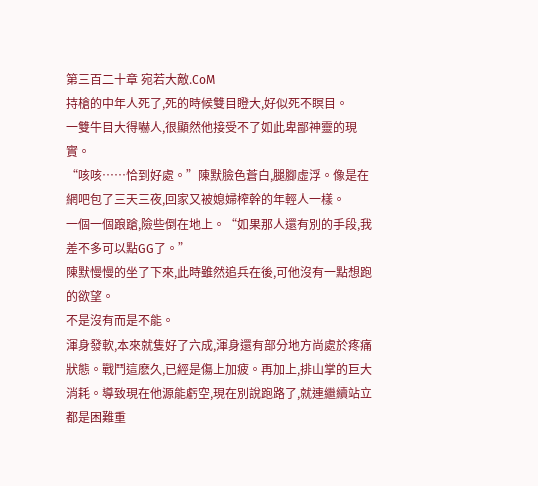第三百二十章 宛若大敵.CoM
持槍的中年人死了,死的時候雙目瞪大,好似死不瞑目。
一雙牛目大得嚇人,很顯然他接受不了如此卑鄙神靈的現實。
“咳咳……恰到好處。”陳默臉色蒼白,腿腳虛浮。像是在網吧包了三天三夜,回家又被媳婦榨幹的年輕人一樣。
一個一個踉蹌,險些倒在地上。“如果那人還有別的手段,我差不多可以點GG了。”
陳默慢慢的坐了下來,此時雖然追兵在後,可他沒有一點想跑的欲望。
不是沒有而是不能。
渾身發軟,本來就隻好了六成,渾身還有部分地方尚處於疼痛狀態。戰鬥這麽久,已經是傷上加疲。再加上,排山掌的巨大消耗。導致現在他源能虧空,現在別說跑路了,就連繼續站立都是困難重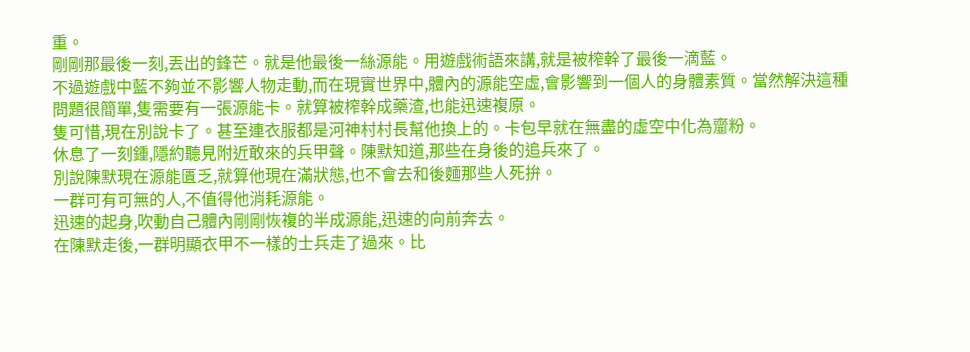重。
剛剛那最後一刻,丟出的鋒芒。就是他最後一絲源能。用遊戲術語來講,就是被榨幹了最後一滴藍。
不過遊戲中藍不夠並不影響人物走動,而在現實世界中,體內的源能空虛,會影響到一個人的身體素質。當然解決這種問題很簡單,隻需要有一張源能卡。就算被榨幹成藥渣,也能迅速複原。
隻可惜,現在別說卡了。甚至連衣服都是河神村村長幫他換上的。卡包早就在無盡的虛空中化為齏粉。
休息了一刻鍾,隱約聽見附近敢來的兵甲聲。陳默知道,那些在身後的追兵來了。
別說陳默現在源能匱乏,就算他現在滿狀態,也不會去和後麵那些人死拚。
一群可有可無的人,不值得他消耗源能。
迅速的起身,吹動自己體內剛剛恢複的半成源能,迅速的向前奔去。
在陳默走後,一群明顯衣甲不一樣的士兵走了過來。比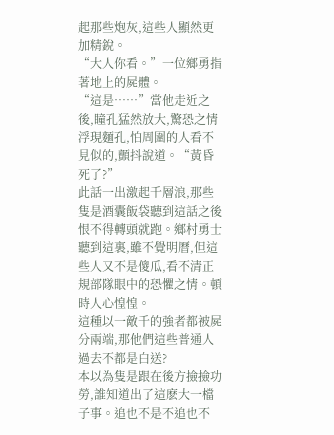起那些炮灰,這些人顯然更加精銳。
“大人你看。”一位鄉勇指著地上的屍體。
“這是……”當他走近之後,瞳孔猛然放大,驚恐之情浮現麵孔,怕周圍的人看不見似的,顫抖說道。“黃昏死了?”
此話一出激起千層浪,那些隻是酒囊飯袋聽到這話之後恨不得轉頭就跑。鄉村勇士聽到這裏,雖不覺明曆,但這些人又不是傻瓜,看不清正規部隊眼中的恐懼之情。頓時人心惶惶。
這種以一敵千的強者都被屍分兩端,那他們這些普通人過去不都是白送?
本以為隻是跟在後方撿撿功勞,誰知道出了這麽大一檔子事。追也不是不追也不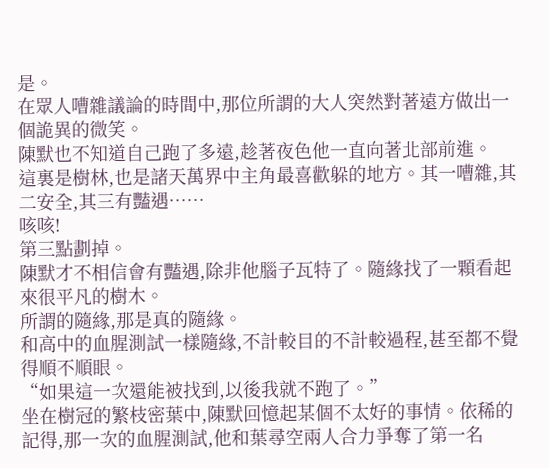是。
在眾人嘈雜議論的時間中,那位所謂的大人突然對著遠方做出一個詭異的微笑。
陳默也不知道自己跑了多遠,趁著夜色他一直向著北部前進。
這裏是樹林,也是諸天萬界中主角最喜歡躲的地方。其一嘈雜,其二安全,其三有豔遇……
咳咳!
第三點劃掉。
陳默才不相信會有豔遇,除非他腦子瓦特了。隨緣找了一顆看起來很平凡的樹木。
所謂的隨緣,那是真的隨緣。
和高中的血腥測試一樣隨緣,不計較目的不計較過程,甚至都不覺得順不順眼。
“如果這一次還能被找到,以後我就不跑了。”
坐在樹冠的繁枝密葉中,陳默回憶起某個不太好的事情。依稀的記得,那一次的血腥測試,他和葉尋空兩人合力爭奪了第一名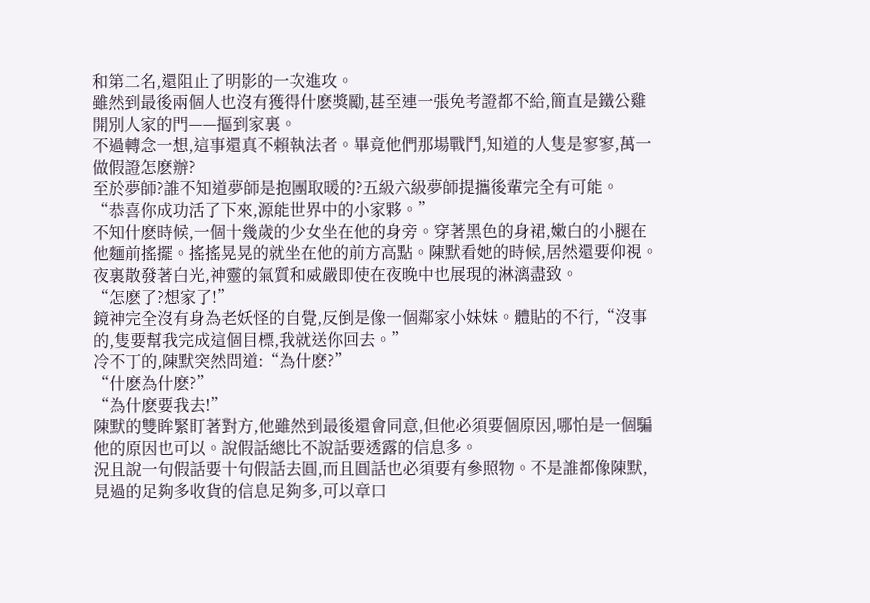和第二名,還阻止了明影的一次進攻。
雖然到最後兩個人也沒有獲得什麽獎勵,甚至連一張免考證都不給,簡直是鐵公雞開別人家的門——摳到家裏。
不過轉念一想,這事還真不賴執法者。畢竟他們那場戰鬥,知道的人隻是寥寥,萬一做假證怎麽辦?
至於夢師?誰不知道夢師是抱團取暖的?五級六級夢師提攜後輩完全有可能。
“恭喜你成功活了下來,源能世界中的小家夥。”
不知什麽時候,一個十幾歲的少女坐在他的身旁。穿著黑色的身裙,嫩白的小腿在他麵前搖擺。搖搖晃晃的就坐在他的前方高點。陳默看她的時候,居然還要仰視。
夜裏散發著白光,神靈的氣質和威嚴即使在夜晚中也展現的淋漓盡致。
“怎麽了?想家了!”
鏡神完全沒有身為老妖怪的自覺,反倒是像一個鄰家小妹妹。體貼的不行,“沒事的,隻要幫我完成這個目標,我就送你回去。”
冷不丁的,陳默突然問道:“為什麽?”
“什麽為什麽?”
“為什麽要我去!”
陳默的雙眸緊盯著對方,他雖然到最後還會同意,但他必須要個原因,哪怕是一個騙他的原因也可以。說假話總比不說話要透露的信息多。
況且說一句假話要十句假話去圓,而且圓話也必須要有參照物。不是誰都像陳默,見過的足夠多收貨的信息足夠多,可以章口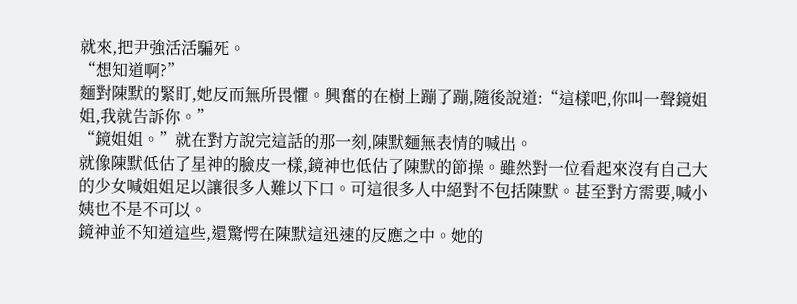就來,把尹強活活騙死。
“想知道啊?”
麵對陳默的緊盯,她反而無所畏懼。興奮的在樹上蹦了蹦,隨後說道:“這樣吧,你叫一聲鏡姐姐,我就告訴你。”
“鏡姐姐。”就在對方說完這話的那一刻,陳默麵無表情的喊出。
就像陳默低估了星神的臉皮一樣,鏡神也低估了陳默的節操。雖然對一位看起來沒有自己大的少女喊姐姐足以讓很多人難以下口。可這很多人中絕對不包括陳默。甚至對方需要,喊小姨也不是不可以。
鏡神並不知道這些,還驚愕在陳默這迅速的反應之中。她的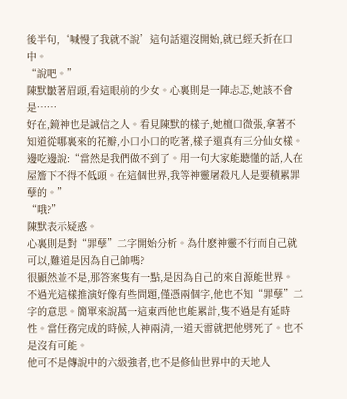後半句,‘喊慢了我就不說’這句話還沒開始,就已經夭折在口中。
“說吧。”
陳默皺著眉頭,看這眼前的少女。心裏則是一陣忐忑,她該不會是……
好在,鏡神也是誠信之人。看見陳默的樣子,她檀口微張,拿著不知道從哪裏來的花瓣,小口小口的吃著,樣子還真有三分仙女樣。邊吃邊說:“當然是我們做不到了。用一句大家能聽懂的話,人在屋簷下不得不低頭。在這個世界,我等神靈屠殺凡人是要積累罪孽的。”
“哦?”
陳默表示疑惑。
心裏則是對“罪孽”二字開始分析。為什麽神靈不行而自己就可以,難道是因為自己帥嗎?
很顯然並不是,那答案隻有一點,是因為自己的來自源能世界。
不過光這樣推演好像有些問題,僅憑兩個字,他也不知“罪孽”二字的意思。簡單來說萬一這東西他也能累計,隻不過是有延時性。當任務完成的時候,人神兩清,一道天雷就把他劈死了。也不是沒有可能。
他可不是傳說中的六級強者,也不是修仙世界中的天地人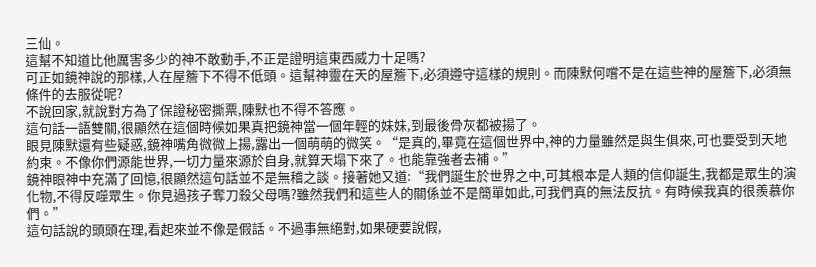三仙。
這幫不知道比他厲害多少的神不敢動手,不正是證明這東西威力十足嗎?
可正如鏡神說的那樣,人在屋簷下不得不低頭。這幫神靈在天的屋簷下,必須遵守這樣的規則。而陳默何嚐不是在這些神的屋簷下,必須無條件的去服從呢?
不說回家,就說對方為了保證秘密撕票,陳默也不得不答應。
這句話一語雙關,很顯然在這個時候如果真把鏡神當一個年輕的妹妹,到最後骨灰都被揚了。
眼見陳默還有些疑惑,鏡神嘴角微微上揚,露出一個萌萌的微笑。“是真的,畢竟在這個世界中,神的力量雖然是與生俱來,可也要受到天地約束。不像你們源能世界,一切力量來源於自身,就算天塌下來了。也能靠強者去補。”
鏡神眼神中充滿了回憶,很顯然這句話並不是無稽之談。接著她又道:“我們誕生於世界之中,可其根本是人類的信仰誕生,我都是眾生的演化物,不得反噬眾生。你見過孩子奪刀殺父母嗎?雖然我們和這些人的關係並不是簡單如此,可我們真的無法反抗。有時候我真的很羨慕你們。”
這句話說的頭頭在理,看起來並不像是假話。不過事無絕對,如果硬要說假,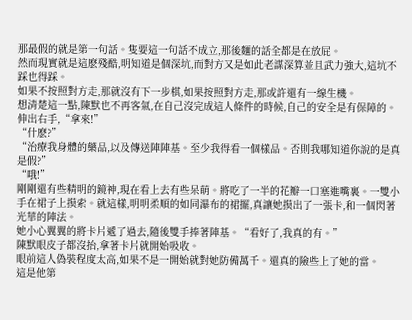那最假的就是第一句話。隻要這一句話不成立,那後麵的話全都是在放屁。
然而現實就是這麽殘酷,明知道是個深坑,而對方又是如此老謀深算並且武力強大,這坑不踩也得踩。
如果不按照對方走,那就沒有下一步棋,如果按照對方走,那或許還有一線生機。
想清楚這一點,陳默也不再客氣,在自己沒完成這人條件的時候,自己的安全是有保障的。伸出右手,“拿來!”
“什麽?”
“治療我身體的藥品,以及傳送陣陣基。至少我得看一個樣品。否則我哪知道你說的是真是假?”
“哦!”
剛剛還有些精明的鏡神,現在看上去有些呆萌。將吃了一半的花瓣一口塞進嘴裏。一雙小手在裙子上摸索。就這樣,明明柔順的如同瀑布的裙擺,真讓她摸出了一張卡,和一個閃著光華的陣法。
她小心翼翼的將卡片遞了過去,隨後雙手捧著陣基。“看好了,我真的有。”
陳默眼皮子都沒抬,拿著卡片就開始吸收。
眼前這人偽裝程度太高,如果不是一開始就對她防備萬千。還真的險些上了她的當。
這是他第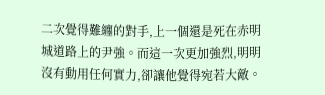二次覺得難纏的對手,上一個還是死在赤明城道路上的尹強。而這一次更加強烈,明明沒有動用任何實力,卻讓他覺得宛若大敵。